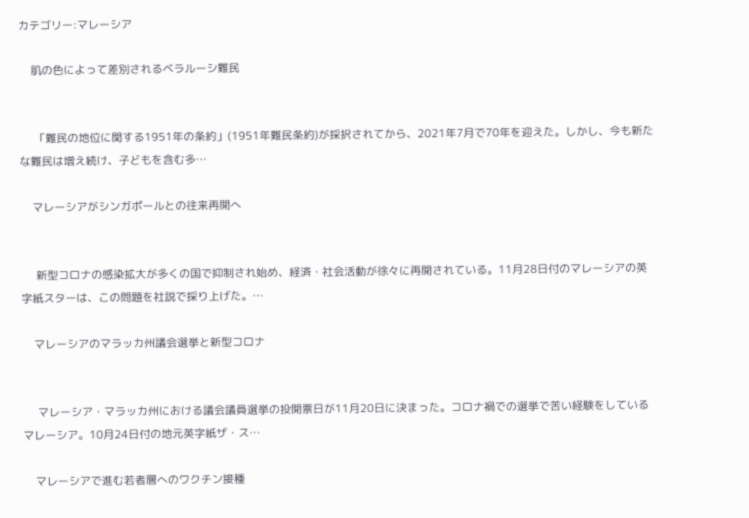カテゴリー:マレーシア

    肌の色によって差別されるベラルーシ難民


     「難民の地位に関する1951年の条約」(1951年難民条約)が採択されてから、2021年7月で70年を迎えた。しかし、今も新たな難民は増え続け、子どもを含む多…

    マレーシアがシンガポールとの往来再開へ


     新型コロナの感染拡大が多くの国で抑制され始め、経済・社会活動が徐々に再開されている。11月28日付のマレーシアの英字紙スターは、この問題を社説で採り上げた。…

    マレーシアのマラッカ州議会選挙と新型コロナ


     マレーシア・マラッカ州における議会議員選挙の投開票日が11月20日に決まった。コロナ禍での選挙で苦い経験をしているマレーシア。10月24日付の地元英字紙ザ・ス…

    マレーシアで進む若者層へのワクチン接種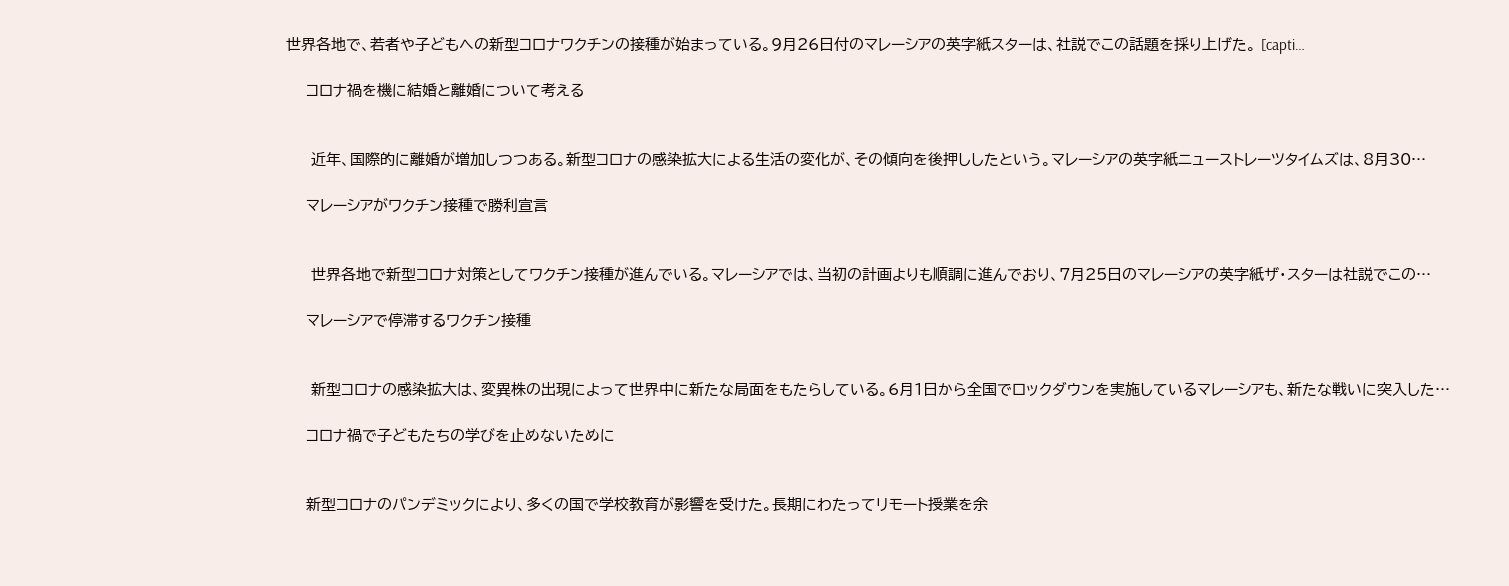世界各地で、若者や子どもへの新型コロナワクチンの接種が始まっている。9月26日付のマレーシアの英字紙スターは、社説でこの話題を採り上げた。 [capti…

    コロナ禍を機に結婚と離婚について考える


     近年、国際的に離婚が増加しつつある。新型コロナの感染拡大による生活の変化が、その傾向を後押ししたという。マレーシアの英字紙ニューストレーツタイムズは、8月30…

    マレーシアがワクチン接種で勝利宣言


     世界各地で新型コロナ対策としてワクチン接種が進んでいる。マレーシアでは、当初の計画よりも順調に進んでおり、7月25日のマレーシアの英字紙ザ・スターは社説でこの…

    マレーシアで停滞するワクチン接種


     新型コロナの感染拡大は、変異株の出現によって世界中に新たな局面をもたらしている。6月1日から全国でロックダウンを実施しているマレーシアも、新たな戦いに突入した…

    コロナ禍で子どもたちの学びを止めないために


    新型コロナのパンデミックにより、多くの国で学校教育が影響を受けた。長期にわたってリモート授業を余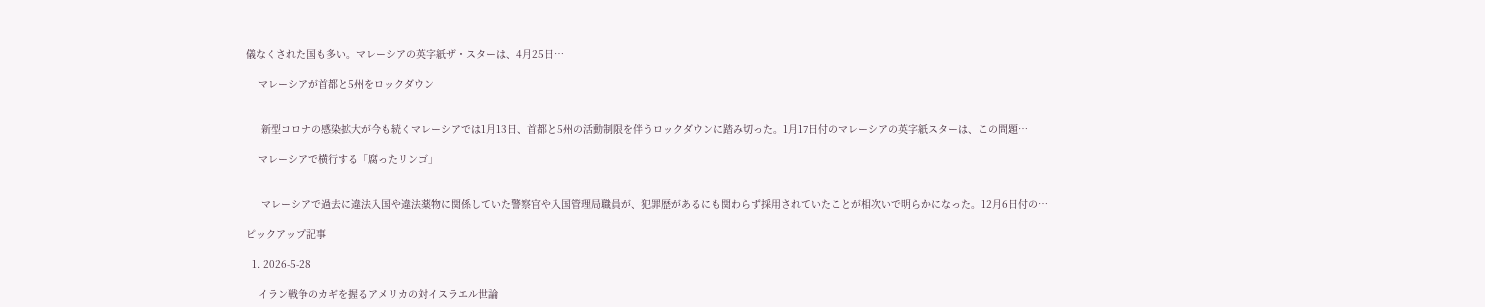儀なくされた国も多い。マレーシアの英字紙ザ・スターは、4月25日…

    マレーシアが首都と5州をロックダウン


     新型コロナの感染拡大が今も続くマレーシアでは1月13日、首都と5州の活動制限を伴うロックダウンに踏み切った。1月17日付のマレーシアの英字紙スターは、この問題…

    マレーシアで横行する「腐ったリンゴ」


     マレーシアで過去に違法入国や違法薬物に関係していた警察官や入国管理局職員が、犯罪歴があるにも関わらず採用されていたことが相次いで明らかになった。12月6日付の…

ピックアップ記事

  1. 2026-5-28

    イラン戦争のカギを握るアメリカの対イスラエル世論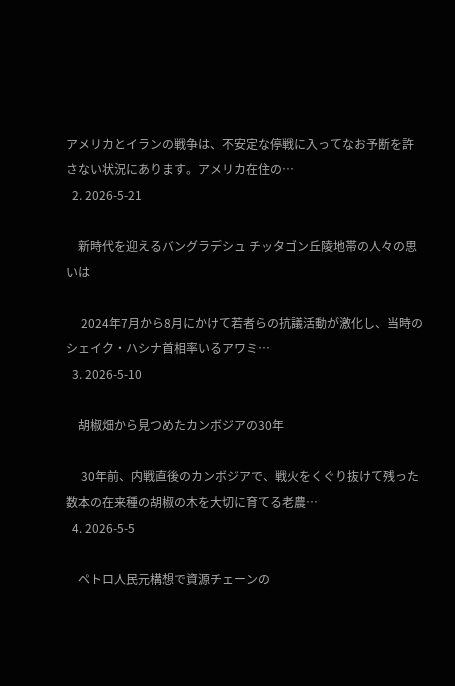アメリカとイランの戦争は、不安定な停戦に入ってなお予断を許さない状況にあります。アメリカ在住の…
  2. 2026-5-21

    新時代を迎えるバングラデシュ チッタゴン丘陵地帯の人々の思いは

     2024年7月から8月にかけて若者らの抗議活動が激化し、当時のシェイク・ハシナ首相率いるアワミ…
  3. 2026-5-10

    胡椒畑から見つめたカンボジアの30年

     30年前、内戦直後のカンボジアで、戦火をくぐり抜けて残った数本の在来種の胡椒の木を大切に育てる老農…
  4. 2026-5-5

    ペトロ人民元構想で資源チェーンの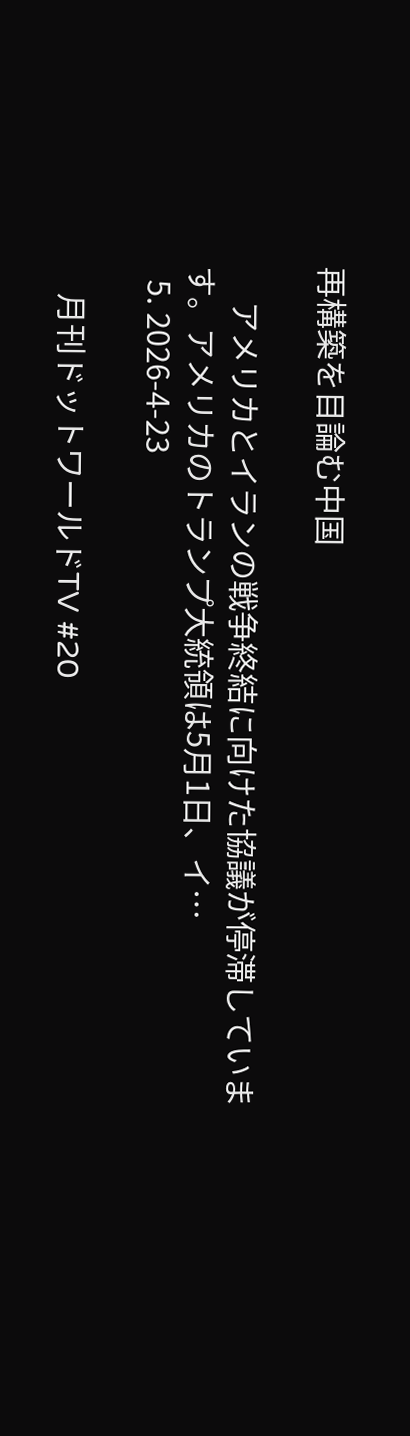再構築を目論む中国

     アメリカとイランの戦争終結に向けた協議が停滞しています。アメリカのトランプ大統領は5月1日、イ…
  5. 2026-4-23

    月刊ドットワールドTV #20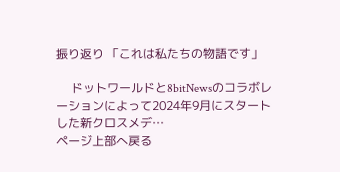振り返り 「これは私たちの物語です」

     ドットワールドと8bitNewsのコラボレーションによって2024年9月にスタートした新クロスメデ…
ページ上部へ戻る